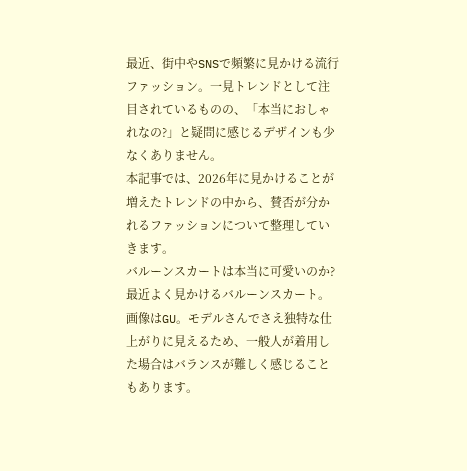最近、街中やSNSで頻繁に見かける流行ファッション。一見トレンドとして注目されているものの、「本当におしゃれなの?」と疑問に感じるデザインも少なくありません。
本記事では、2026年に見かけることが増えたトレンドの中から、賛否が分かれるファッションについて整理していきます。
バルーンスカートは本当に可愛いのか?
最近よく見かけるバルーンスカート。画像はGU。モデルさんでさえ独特な仕上がりに見えるため、一般人が着用した場合はバランスが難しく感じることもあります。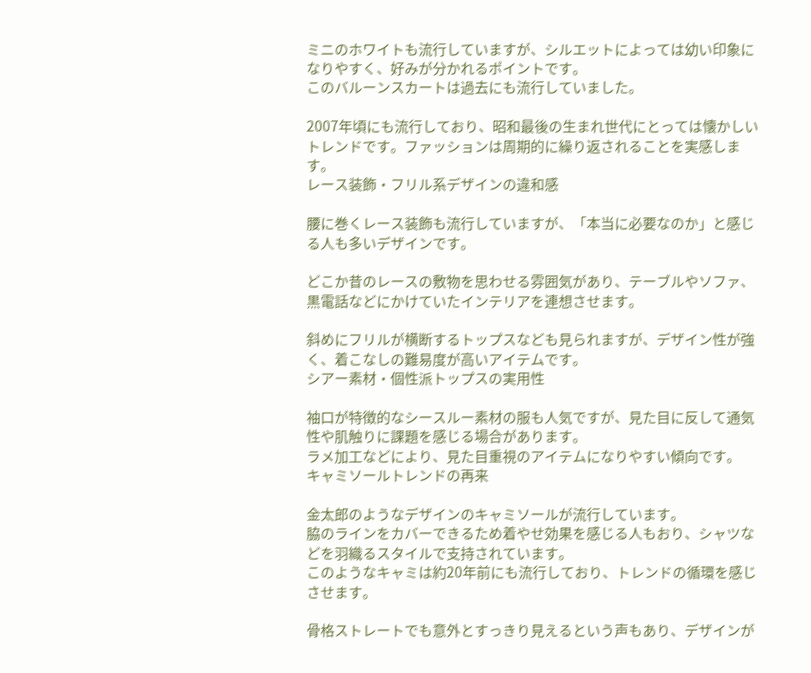ミニのホワイトも流行していますが、シルエットによっては幼い印象になりやすく、好みが分かれるポイントです。
このバルーンスカートは過去にも流行していました。

2007年頃にも流行しており、昭和最後の生まれ世代にとっては懐かしいトレンドです。ファッションは周期的に繰り返されることを実感します。
レース装飾・フリル系デザインの違和感

腰に巻くレース装飾も流行していますが、「本当に必要なのか」と感じる人も多いデザインです。

どこか昔のレースの敷物を思わせる雰囲気があり、テーブルやソファ、黒電話などにかけていたインテリアを連想させます。

斜めにフリルが横断するトップスなども見られますが、デザイン性が強く、着こなしの難易度が高いアイテムです。
シアー素材・個性派トップスの実用性

袖口が特徴的なシースルー素材の服も人気ですが、見た目に反して通気性や肌触りに課題を感じる場合があります。
ラメ加工などにより、見た目重視のアイテムになりやすい傾向です。
キャミソールトレンドの再来

金太郎のようなデザインのキャミソールが流行しています。
脇のラインをカバーできるため着やせ効果を感じる人もおり、シャツなどを羽織るスタイルで支持されています。
このようなキャミは約20年前にも流行しており、トレンドの循環を感じさせます。

骨格ストレートでも意外とすっきり見えるという声もあり、デザインが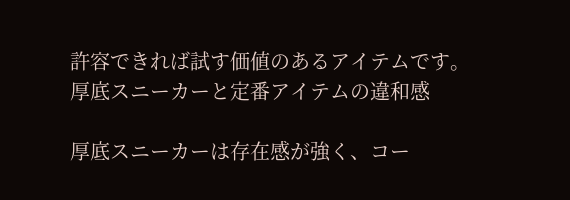許容できれば試す価値のあるアイテムです。
厚底スニーカーと定番アイテムの違和感

厚底スニーカーは存在感が強く、コー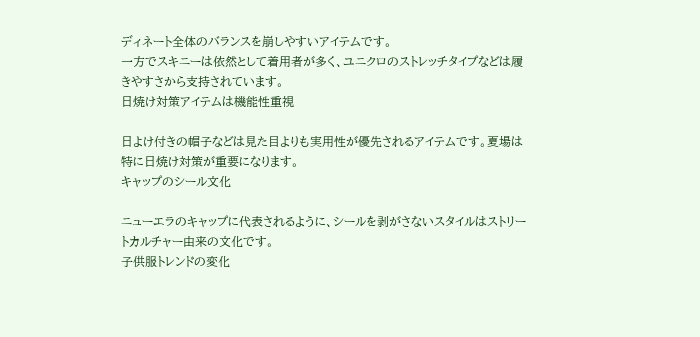ディネート全体のバランスを崩しやすいアイテムです。
一方でスキニーは依然として着用者が多く、ユニクロのストレッチタイプなどは履きやすさから支持されています。
日焼け対策アイテムは機能性重視

日よけ付きの帽子などは見た目よりも実用性が優先されるアイテムです。夏場は特に日焼け対策が重要になります。
キャップのシール文化

ニューエラのキャップに代表されるように、シールを剥がさないスタイルはストリートカルチャー由来の文化です。
子供服トレンドの変化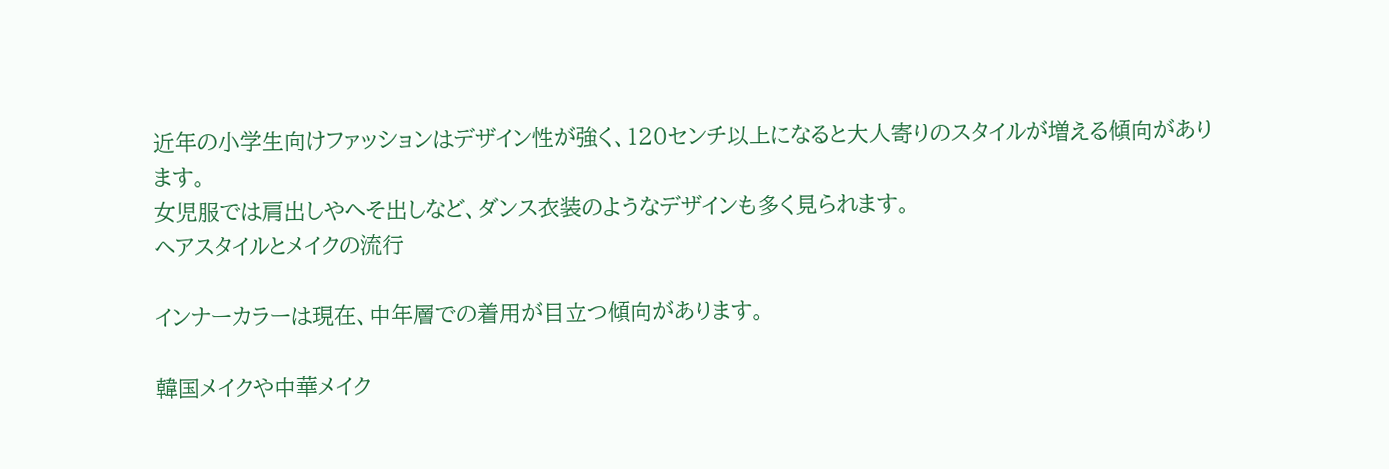近年の小学生向けファッションはデザイン性が強く、120センチ以上になると大人寄りのスタイルが増える傾向があります。
女児服では肩出しやへそ出しなど、ダンス衣装のようなデザインも多く見られます。
ヘアスタイルとメイクの流行

インナーカラーは現在、中年層での着用が目立つ傾向があります。

韓国メイクや中華メイク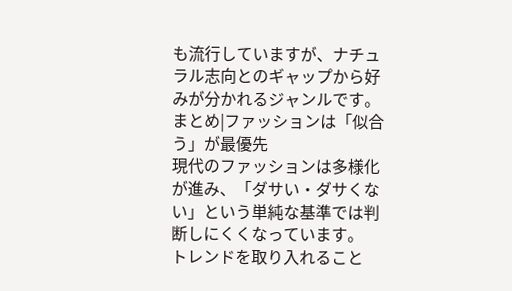も流行していますが、ナチュラル志向とのギャップから好みが分かれるジャンルです。
まとめ|ファッションは「似合う」が最優先
現代のファッションは多様化が進み、「ダサい・ダサくない」という単純な基準では判断しにくくなっています。
トレンドを取り入れること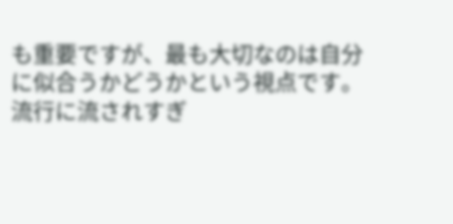も重要ですが、最も大切なのは自分に似合うかどうかという視点です。
流行に流されすぎ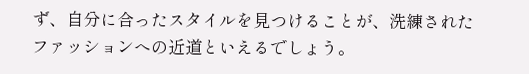ず、自分に合ったスタイルを見つけることが、洗練されたファッションへの近道といえるでしょう。